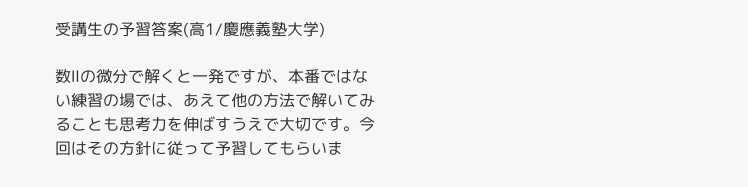受講生の予習答案(高1/慶應義塾大学)

数Ⅱの微分で解くと一発ですが、本番ではない練習の場では、あえて他の方法で解いてみることも思考力を伸ばすうえで大切です。今回はその方針に従って予習してもらいま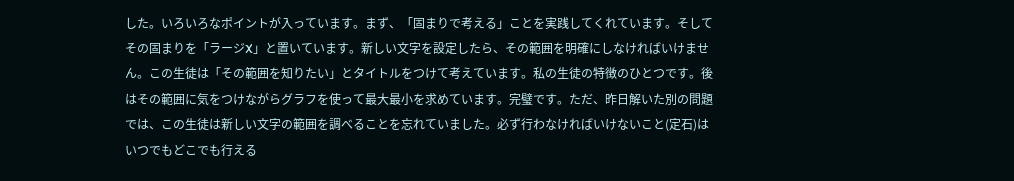した。いろいろなポイントが入っています。まず、「固まりで考える」ことを実践してくれています。そしてその固まりを「ラージX」と置いています。新しい文字を設定したら、その範囲を明確にしなければいけません。この生徒は「その範囲を知りたい」とタイトルをつけて考えています。私の生徒の特徴のひとつです。後はその範囲に気をつけながらグラフを使って最大最小を求めています。完璧です。ただ、昨日解いた別の問題では、この生徒は新しい文字の範囲を調べることを忘れていました。必ず行わなければいけないこと(定石)はいつでもどこでも行える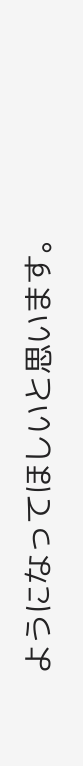ようになってほしいと思います。